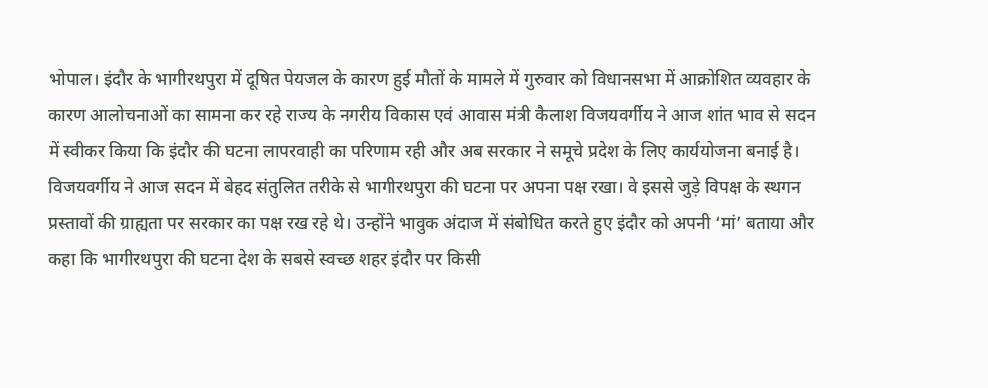भोपाल। इंदौर के भागीरथपुरा में दूषित पेयजल के कारण हुई मौतों के मामले में गुरुवार को विधानसभा में आक्रोशित व्यवहार के कारण आलोचनाओं का सामना कर रहे राज्य के नगरीय विकास एवं आवास मंत्री कैलाश विजयवर्गीय ने आज शांत भाव से सदन में स्वीकर किया कि इंदौर की घटना लापरवाही का परिणाम रही और अब सरकार ने समूचे प्रदेश के लिए कार्ययोजना बनाई है।
विजयवर्गीय ने आज सदन में बेहद संतुलित तरीके से भागीरथपुरा की घटना पर अपना पक्ष रखा। वे इससे जुड़े विपक्ष के स्थगन प्रस्तावों की ग्राह्यता पर सरकार का पक्ष रख रहे थे। उन्होंने भावुक अंदाज में संबोधित करते हुए इंदौर को अपनी ‘मां’ बताया और कहा कि भागीरथपुरा की घटना देश के सबसे स्वच्छ शहर इंदौर पर किसी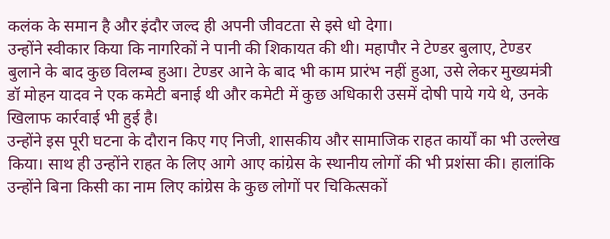कलंक के समान है और इंदौर जल्द ही अपनी जीवटता से इसे धो देगा।
उन्होंने स्वीकार किया कि नागरिकों ने पानी की शिकायत की थी। महापौर ने टेण्डर बुलाए, टेण्डर बुलाने के बाद कुछ विलम्ब हुआ। टेण्डर आने के बाद भी काम प्रारंभ नहीं हुआ, उसे लेकर मुख्यमंत्री डॉ मोहन यादव ने एक कमेटी बनाई थी और कमेटी में कुछ अधिकारी उसमें दोषी पाये गये थे, उनके खिलाफ कार्रवाई भी हुई है।
उन्होंने इस पूरी घटना के दौरान किए गए निजी, शासकीय और सामाजिक राहत कार्यों का भी उल्लेख किया। साथ ही उन्होंने राहत के लिए आगे आए कांग्रेस के स्थानीय लोगों की भी प्रशंसा की। हालांकि उन्होंने बिना किसी का नाम लिए कांग्रेस के कुछ लोगों पर चिकित्सकों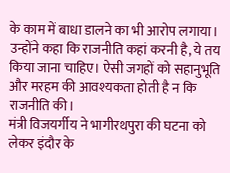के काम में बाधा डालने का भी आरोप लगाया। उन्होंने कहा कि राजनीति कहां करनी है, ये तय किया जाना चाहिए। ऐसी जगहों को सहानुभूति और मरहम की आवश्यकता होती है न कि राजनीति की।
मंत्री विजयर्गीय ने भागीरथपुरा की घटना को लेकर इंदौर के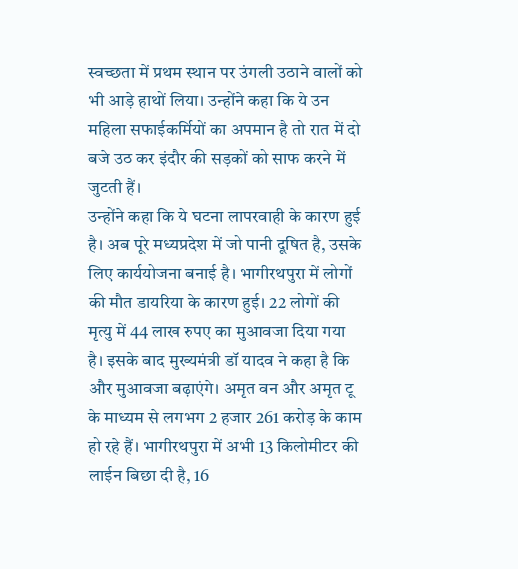स्वच्छता में प्रथम स्थान पर उंगली उठाने वालों को भी आड़े हाथों लिया। उन्होंने कहा कि ये उन महिला सफाईकर्मियों का अपमान है तो रात में दो बजे उठ कर इंदौर की सड़कों को साफ करने में जुटती हैं।
उन्होंने कहा कि ये घटना लापरवाही के कारण हुई है। अब पूरे मध्यप्रदेश में जो पानी दूषित है, उसके लिए कार्ययोजना बनाई है। भागीरथपुरा में लोगों की मौत डायरिया के कारण हुई। 22 लोगों की मृत्यु में 44 लाख रुपए का मुआवजा दिया गया है। इसके बाद मुख्यमंत्री डॉ यादव ने कहा है कि और मुआवजा बढ़ाएंगे। अमृत वन और अमृत टू के माध्यम से लगभग 2 हजार 261 करोड़ के काम हो रहे हैं। भागीरथपुरा में अभी 13 किलोमीटर की लाईन बिछा दी है, 16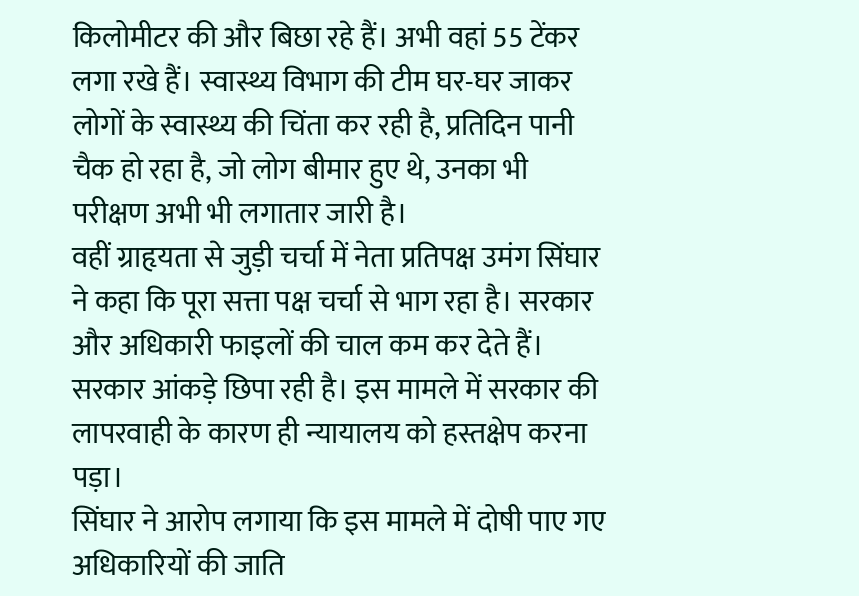किलोमीटर की और बिछा रहे हैं। अभी वहां 55 टेंकर लगा रखे हैं। स्वास्थ्य विभाग की टीम घर-घर जाकर लोगों के स्वास्थ्य की चिंता कर रही है, प्रतिदिन पानी चैक हो रहा है, जो लोग बीमार हुए थे, उनका भी परीक्षण अभी भी लगातार जारी है।
वहीं ग्राहृयता से जुड़ी चर्चा में नेता प्रतिपक्ष उमंग सिंघार ने कहा कि पूरा सत्ता पक्ष चर्चा से भाग रहा है। सरकार और अधिकारी फाइलों की चाल कम कर देते हैं। सरकार आंकड़े छिपा रही है। इस मामले में सरकार की लापरवाही के कारण ही न्यायालय को हस्तक्षेप करना पड़ा।
सिंघार ने आरोप लगाया कि इस मामले में दोषी पाए गए अधिकारियों की जाति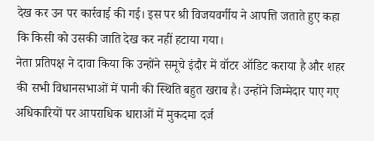देख कर उन पर कार्रवाई की गई। इस पर श्री विजयवर्गीय ने आपत्ति जताते हुए कहा कि किसी को उसकी जाति देख कर नहीं हटाया गया।
नेता प्रतिपक्ष ने दावा किया कि उन्होंने समूचे इंदौर में वॉटर ऑडिट कराया है और शहर की सभी विधानसभाओं में पानी की स्थिति बहुत खराब है। उन्होंने जिम्मेदार पाए गए अधिकारियों पर आपराधिक धाराओं में मुकदमा दर्ज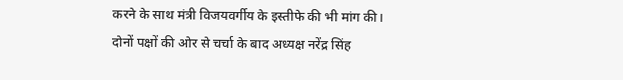करने के साथ मंत्री विजयवर्गीय के इस्तीफे की भी मांग की।
दोनों पक्षों की ओर से चर्चा के बाद अध्यक्ष नरेंद्र सिंह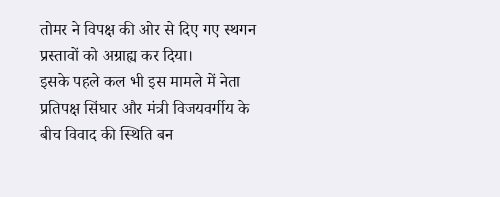तोमर ने विपक्ष की ओर से दिए गए स्थगन प्रस्तावों को अग्राह्य कर दिया।
इसके पहले कल भी इस मामले में नेता प्रतिपक्ष सिंघार और मंत्री विजयवर्गीय के बीच विवाद की स्थिति बन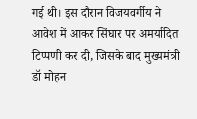गई थी। इस दौरान विजयवर्गीय ने आवेश में आकर सिंघार पर अमर्यादित टिप्पणी कर दी, जिसके बाद मुख्यमंत्री डॉ मोहन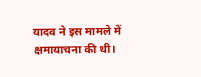यादव ने इस मामले में क्षमायाचना की थी।